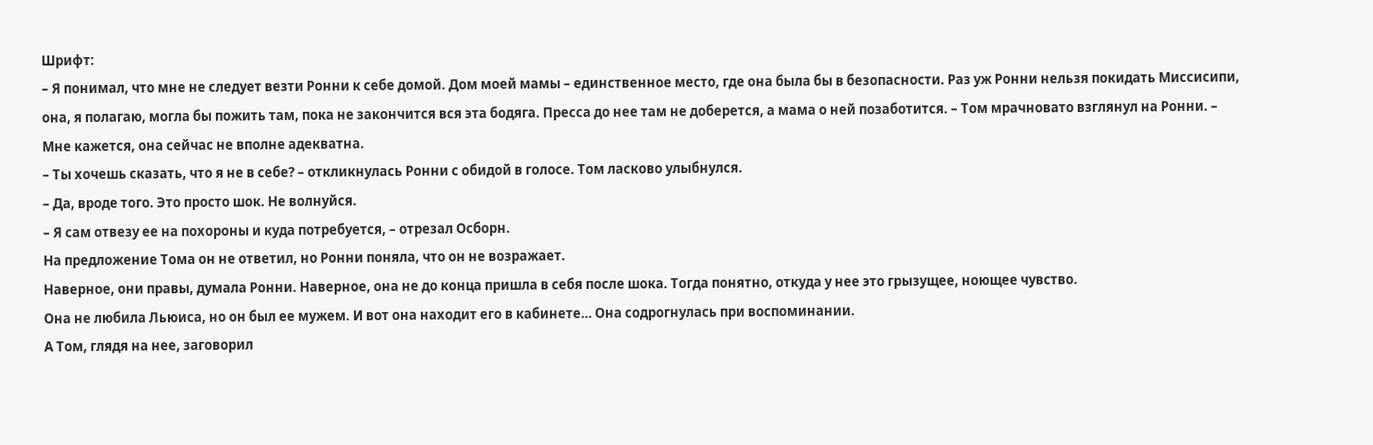Шрифт:
– Я понимал, что мне не следует везти Ронни к себе домой. Дом моей мамы – единственное место, где она была бы в безопасности. Раз уж Ронни нельзя покидать Миссисипи, она, я полагаю, могла бы пожить там, пока не закончится вся эта бодяга. Пресса до нее там не доберется, а мама о ней позаботится. – Том мрачновато взглянул на Ронни. – Мне кажется, она сейчас не вполне адекватна.
– Ты хочешь сказать, что я не в себе? – откликнулась Ронни с обидой в голосе. Том ласково улыбнулся.
– Да, вроде того. Это просто шок. Не волнуйся.
– Я сам отвезу ее на похороны и куда потребуется, – отрезал Осборн.
На предложение Тома он не ответил, но Ронни поняла, что он не возражает.
Наверное, они правы, думала Ронни. Наверное, она не до конца пришла в себя после шока. Тогда понятно, откуда у нее это грызущее, ноющее чувство.
Она не любила Льюиса, но он был ее мужем. И вот она находит его в кабинете… Она содрогнулась при воспоминании.
А Том, глядя на нее, заговорил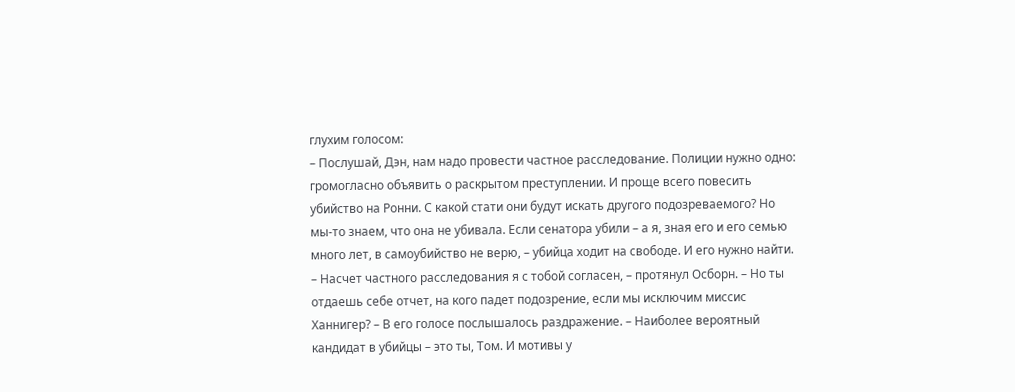глухим голосом:
– Послушай, Дэн, нам надо провести частное расследование. Полиции нужно одно: громогласно объявить о раскрытом преступлении. И проще всего повесить убийство на Ронни. С какой стати они будут искать другого подозреваемого? Но мы-то знаем, что она не убивала. Если сенатора убили – а я, зная его и его семью много лет, в самоубийство не верю, – убийца ходит на свободе. И его нужно найти.
– Насчет частного расследования я с тобой согласен, – протянул Осборн. – Но ты отдаешь себе отчет, на кого падет подозрение, если мы исключим миссис Ханнигер? – В его голосе послышалось раздражение. – Наиболее вероятный кандидат в убийцы – это ты, Том. И мотивы у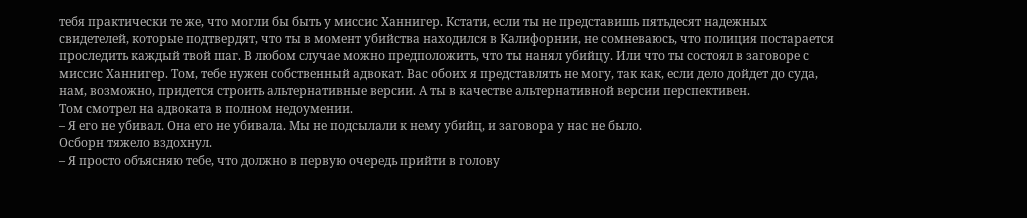тебя практически те же, что могли бы быть у миссис Ханнигер. Кстати, если ты не представишь пятьдесят надежных свидетелей, которые подтвердят, что ты в момент убийства находился в Калифорнии, не сомневаюсь, что полиция постарается проследить каждый твой шаг. В любом случае можно предположить, что ты нанял убийцу. Или что ты состоял в заговоре с миссис Ханнигер. Том, тебе нужен собственный адвокат. Вас обоих я представлять не могу, так как, если дело дойдет до суда, нам, возможно, придется строить альтернативные версии. А ты в качестве альтернативной версии перспективен.
Том смотрел на адвоката в полном недоумении.
– Я его не убивал. Она его не убивала. Мы не подсылали к нему убийц, и заговора у нас не было.
Осборн тяжело вздохнул.
– Я просто объясняю тебе, что должно в первую очередь прийти в голову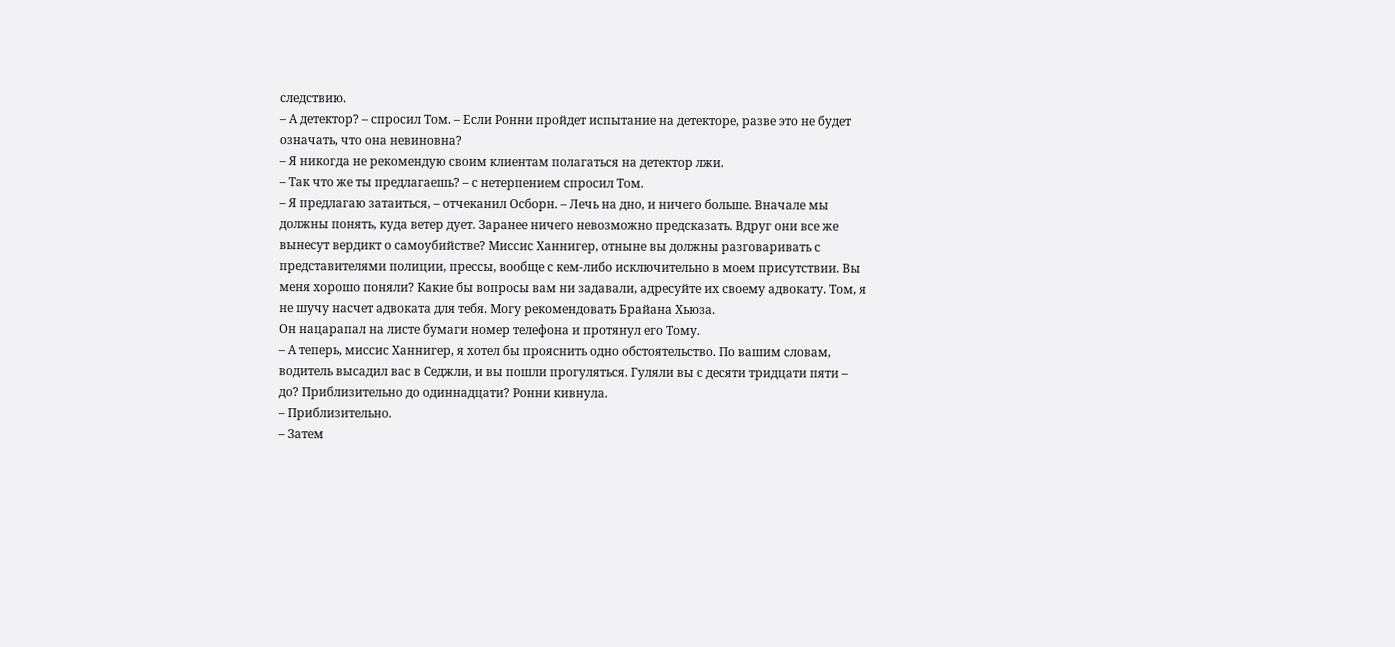следствию.
– А детектор? – спросил Том. – Если Ронни пройдет испытание на детекторе, разве это не будет означать, что она невиновна?
– Я никогда не рекомендую своим клиентам полагаться на детектор лжи.
– Так что же ты предлагаешь? – с нетерпением спросил Том.
– Я предлагаю затаиться, – отчеканил Осборн. – Лечь на дно, и ничего больше. Вначале мы должны понять, куда ветер дует. Заранее ничего невозможно предсказать. Вдруг они все же вынесут вердикт о самоубийстве? Миссис Ханнигер, отныне вы должны разговаривать с представителями полиции, прессы, вообще с кем-либо исключительно в моем присутствии. Вы меня хорошо поняли? Какие бы вопросы вам ни задавали, адресуйте их своему адвокату. Том, я не шучу насчет адвоката для тебя. Могу рекомендовать Брайана Хьюза.
Он нацарапал на листе бумаги номер телефона и протянул его Тому.
– А теперь, миссис Ханнигер, я хотел бы прояснить одно обстоятельство. По вашим словам, водитель высадил вас в Седжли, и вы пошли прогуляться. Гуляли вы с десяти тридцати пяти – до? Приблизительно до одиннадцати? Ронни кивнула.
– Приблизительно.
– Затем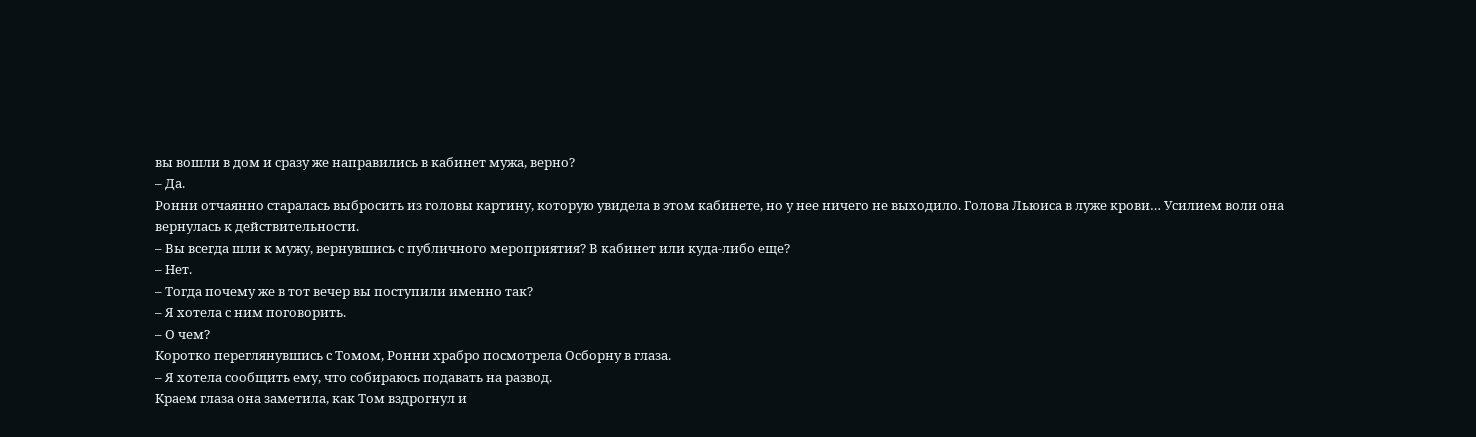вы вошли в дом и сразу же направились в кабинет мужа, верно?
– Да.
Ронни отчаянно старалась выбросить из головы картину, которую увидела в этом кабинете, но у нее ничего не выходило. Голова Льюиса в луже крови… Усилием воли она вернулась к действительности.
– Вы всегда шли к мужу, вернувшись с публичного мероприятия? В кабинет или куда-либо еще?
– Нет.
– Тогда почему же в тот вечер вы поступили именно так?
– Я хотела с ним поговорить.
– О чем?
Коротко переглянувшись с Томом, Ронни храбро посмотрела Осборну в глаза.
– Я хотела сообщить ему, что собираюсь подавать на развод.
Краем глаза она заметила, как Том вздрогнул и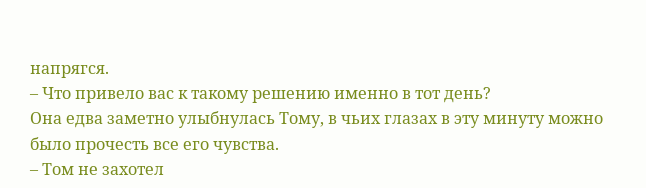напрягся.
– Что привело вас к такому решению именно в тот день?
Она едва заметно улыбнулась Тому, в чьих глазах в эту минуту можно было прочесть все его чувства.
– Том не захотел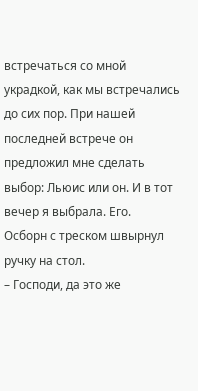встречаться со мной украдкой, как мы встречались до сих пор. При нашей последней встрече он предложил мне сделать выбор: Льюис или он. И в тот вечер я выбрала. Его.
Осборн с треском швырнул ручку на стол.
– Господи, да это же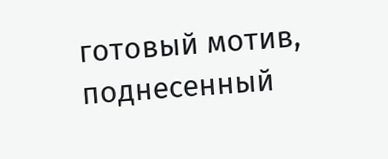готовый мотив, поднесенный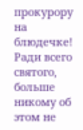прокурору на блюдечке! Ради всего святого, больше никому об этом не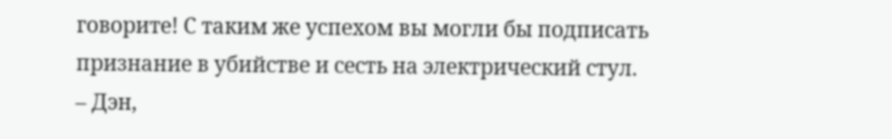говорите! С таким же успехом вы могли бы подписать признание в убийстве и сесть на электрический стул.
– Дэн,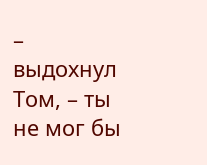– выдохнул Том, – ты не мог бы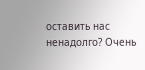оставить нас ненадолго? Очень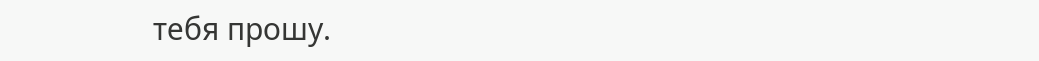тебя прошу.